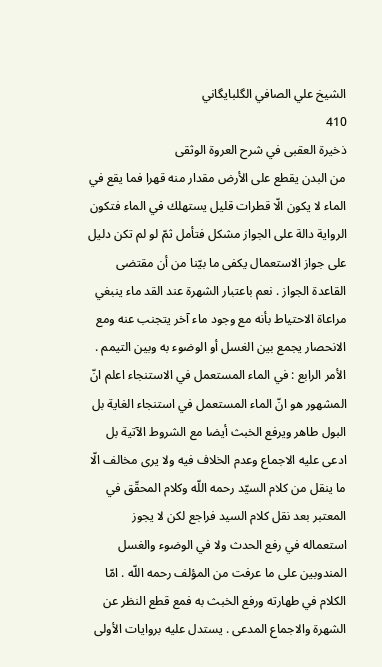الشيخ علي الصافي الگلبايگاني
410
ذخيرة العقبى في شرح العروة الوثقى
من البدن يقطع على الأرض مقدار منه قهرا فما يقع في الماء لا يكون الّا قطرات قليل يستهلك في الماء فتكون الرواية دالة على الجواز مشكل فتأمل ثمّ لو لم تكن دليل على جواز الاستعمال يكفى ما بيّنا من أن مقتضى القاعدة الجواز . نعم باعتبار الشهرة عند القد ماء ينبغي مراعاة الاحتياط بأنه مع وجود ماء آخر يتجنب عنه ومع الانحصار يجمع بين الغسل أو الوضوء به وبين التيمم . الأمر الرابع : في الماء المستعمل في الاستنجاء اعلم انّ المشهور هو انّ الماء المستعمل في استنجاء الغاية بل البول طاهر ويرفع الخبث أيضا مع الشروط الآتية بل ادعى عليه الاجماع وعدم الخلاف فيه ولا يرى مخالف الّا ما ينقل من كلام السيّد رحمه اللّه وكلام المحقّق في المعتبر بعد نقل كلام السيد فراجع لكن لا يجوز استعماله في رفع الحدث ولا في الوضوء والغسل المندوبين على ما عرفت من المؤلف رحمه اللّه . امّا الكلام في طهارته ورفع الخبث به فمع قطع النظر عن الشهرة والاجماع المدعى . يستدل عليه بروايات الأولى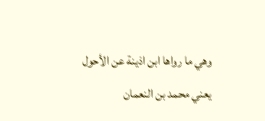وهي ما رواها ابن اذينة عن الأحول يعني محمد بن النعمان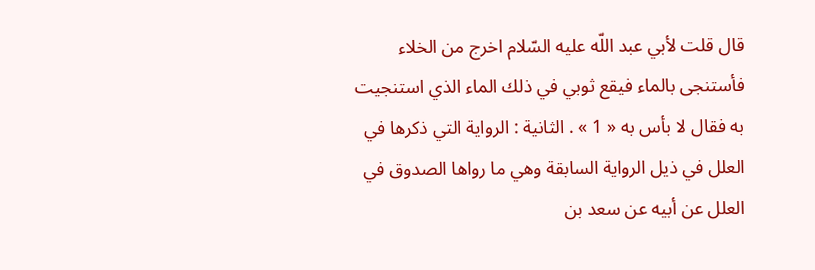قال قلت لأبي عبد اللّه عليه السّلام اخرج من الخلاء فأستنجى بالماء فيقع ثوبي في ذلك الماء الذي استنجيت به فقال لا بأس به « 1 » . الثانية : الرواية التي ذكرها في العلل في ذيل الرواية السابقة وهي ما رواها الصدوق في العلل عن أبيه عن سعد بن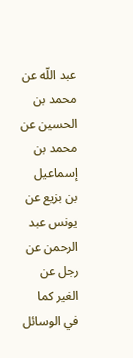عبد اللّه عن محمد بن الحسين عن محمد بن إسماعيل بن بزيع عن يونس عبد الرحمن عن رجل عن الغير كما في الوسائل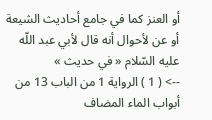أو العنز كما في جامع أحاديث الشيعة أو عن لأحوال أنه قال لأبي عبد اللّه عليه السّلام « في حديث »
--> ( 1 ) الرواية 1 من الباب 13 من أبواب الماء المضاف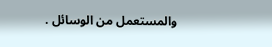والمستعمل من الوسائل .